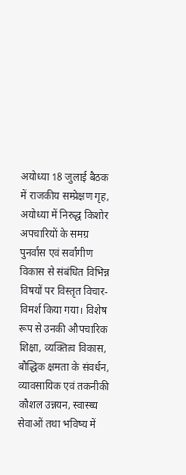अयोध्या 18 जुलाई बैठक में राजकीय सम्प्रेक्षण गृह, अयोध्या में निरुद्ध किशोर अपचारियों के समग्र पुनर्वास एवं सर्वांगीण विकास से संबंधित विभिन्न विषयों पर विस्तृत विचार-विमर्श किया गया। विशेष रूप से उनकी औपचारिक शिक्षा, व्यक्तित्व विकास, बौद्धिक क्षमता के संवर्धन, व्यावसायिक एवं तकनीकी कौशल उन्नयन, स्वास्थ्य सेवाओं तथा भविष्य में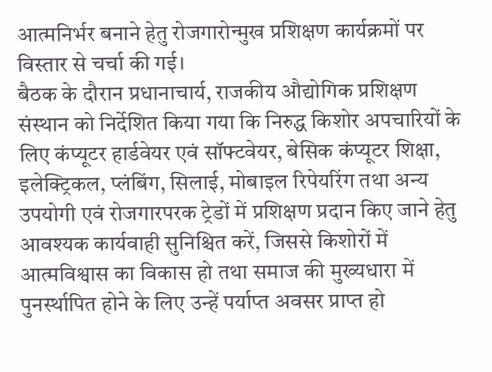आत्मनिर्भर बनाने हेतु रोजगारोन्मुख प्रशिक्षण कार्यक्रमों पर विस्तार से चर्चा की गई।
बैठक के दौरान प्रधानाचार्य, राजकीय औद्योगिक प्रशिक्षण संस्थान को निर्देशित किया गया कि निरुद्ध किशोर अपचारियों के लिए कंप्यूटर हार्डवेयर एवं सॉफ्टवेयर, बेसिक कंप्यूटर शिक्षा, इलेक्ट्रिकल, प्लंबिंग, सिलाई, मोबाइल रिपेयरिंग तथा अन्य उपयोगी एवं रोजगारपरक ट्रेडों में प्रशिक्षण प्रदान किए जाने हेतु आवश्यक कार्यवाही सुनिश्चित करें, जिससे किशोरों में आत्मविश्वास का विकास हो तथा समाज की मुख्यधारा में पुनर्स्थापित होने के लिए उन्हें पर्याप्त अवसर प्राप्त हो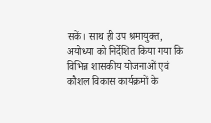सकें। साथ ही उप श्रमायुक्त, अयोध्या को निर्देशित किया गया कि विभिन्न शासकीय योजनाओं एवं कौशल विकास कार्यक्रमों के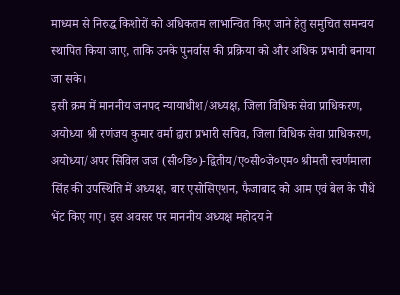माध्यम से निरुद्ध किशोरों को अधिकतम लाभान्वित किए जाने हेतु समुचित समन्वय स्थापित किया जाए, ताकि उनके पुनर्वास की प्रक्रिया को और अधिक प्रभावी बनाया जा सके।
इसी क्रम में माननीय जनपद न्यायाधीश/अध्यक्ष, जिला विधिक सेवा प्राधिकरण, अयोध्या श्री रणंजय कुमार वर्मा द्वारा प्रभारी सचिव, जिला विधिक सेवा प्राधिकरण, अयोध्या/अपर सिविल जज (सी०डि०)-द्वितीय/ए०सी०जे०एम० श्रीमती स्वर्णमाला सिंह की उपस्थिति में अध्यक्ष, बार एसोसिएशन, फैजाबाद को आम एवं बेल के पौधे भेंट किए गए। इस अवसर पर माननीय अध्यक्ष महोदय ने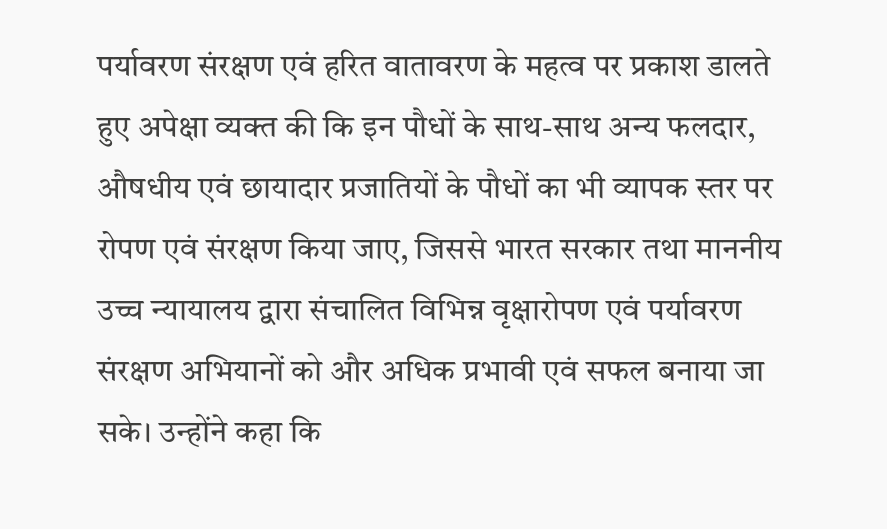पर्यावरण संरक्षण एवं हरित वातावरण के महत्व पर प्रकाश डालते हुए अपेक्षा व्यक्त की कि इन पौधों के साथ-साथ अन्य फलदार, औषधीय एवं छायादार प्रजातियों के पौधों का भी व्यापक स्तर पर रोपण एवं संरक्षण किया जाए, जिससे भारत सरकार तथा माननीय उच्च न्यायालय द्वारा संचालित विभिन्न वृक्षारोपण एवं पर्यावरण संरक्षण अभियानों को और अधिक प्रभावी एवं सफल बनाया जा सके। उन्होंने कहा कि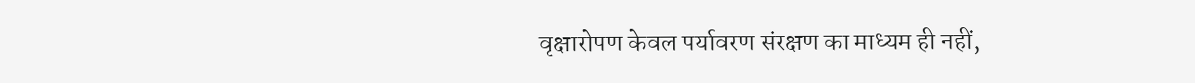वृक्षारोपण केवल पर्यावरण संरक्षण का माध्यम ही नहीं,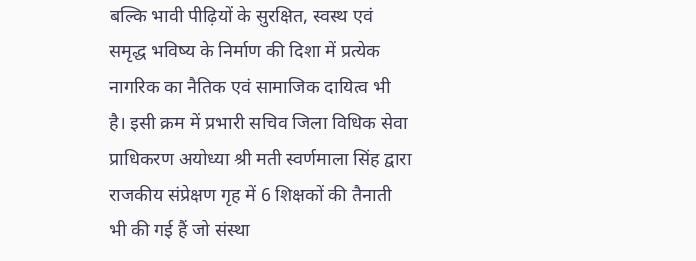बल्कि भावी पीढ़ियों के सुरक्षित, स्वस्थ एवं समृद्ध भविष्य के निर्माण की दिशा में प्रत्येक नागरिक का नैतिक एवं सामाजिक दायित्व भी है। इसी क्रम में प्रभारी सचिव जिला विधिक सेवा प्राधिकरण अयोध्या श्री मती स्वर्णमाला सिंह द्वारा राजकीय संप्रेक्षण गृह में 6 शिक्षकों की तैनाती भी की गई हैं जो संस्था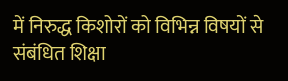में निरुद्ध किशोरों को विभिन्न विषयों से संबंधित शिक्षा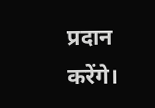प्रदान करेंगे।